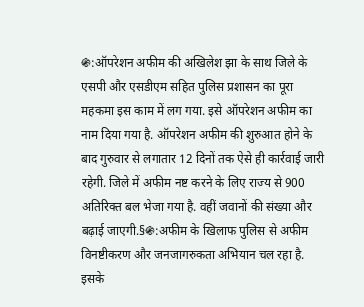֍:ऑपरेशन अफीम की अखिलेश झा के साथ जिले के एसपी और एसडीएम सहित पुलिस प्रशासन का पूरा महकमा इस काम में लग गया. इसे ऑपरेशन अफीम का नाम दिया गया है. ऑपरेशन अफीम की शुरुआत होने के बाद गुरुवार से लगातार 12 दिनों तक ऐसे ही कार्रवाई जारी रहेगी. जिले में अफीम नष्ट करने के लिए राज्य से 900 अतिरिक्त बल भेजा गया है. वहीं जवानों की संख्या और बढ़ाई जाएगी.§֍:अफीम के खिलाफ पुलिस से अफीम विनष्टीकरण और जनजागरुकता अभियान चल रहा है. इसके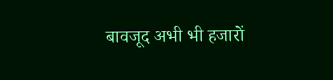बावजूद अभी भी हजारों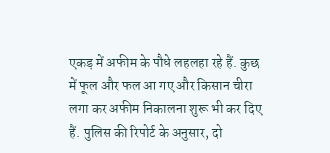एकड़ में अफीम के पौधे लहलहा रहे हैं. कुछ में फूल और फल आ गए और किसान चीरा लगा कर अफीम निकालना शुरू भी कर दिए हैं. पुलिस की रिपोर्ट के अनुसार, दो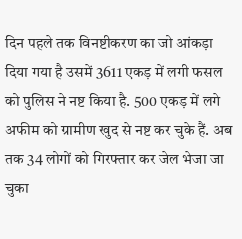दिन पहले तक विनष्टीकरण का जो आंकड़ा दिया गया है उसमें 3611 एकड़ में लगी फसल को पुलिस ने नष्ट किया है. 500 एकड़ में लगे अफीम को ग्रामीण खुद से नष्ट कर चुके हैं. अब तक 34 लोगों को गिरफ्तार कर जेल भेजा जा चुका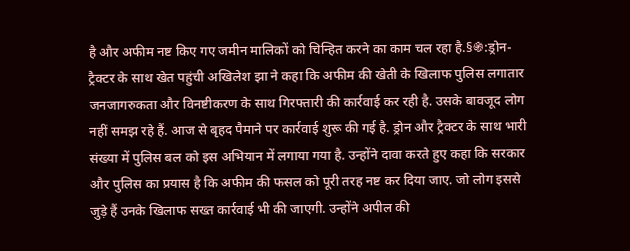है और अफीम नष्ट किए गए जमीन मालिकों को चिन्हित करने का काम चल रहा है.§֍:ड्रोन-ट्रैक्टर के साथ खेत पहुंची अखिलेश झा ने कहा कि अफीम की खेती के खिलाफ पुलिस लगातार जनजागरुकता और विनष्टीकरण के साथ गिरफ्तारी की कार्रवाई कर रही है. उसके बावजूद लोग नहीं समझ रहे हैं. आज से बृहद पैमाने पर कार्रवाई शुरू की गई है. ड्रोन और ट्रैक्टर के साथ भारी संख्या में पुलिस बल को इस अभियान में लगाया गया है. उन्होंने दावा करते हुए कहा कि सरकार और पुलिस का प्रयास है कि अफीम की फसल को पूरी तरह नष्ट कर दिया जाए. जो लोग इससे जुड़े हैं उनके खिलाफ सख्त कार्रवाई भी की जाएगी. उन्होंने अपील की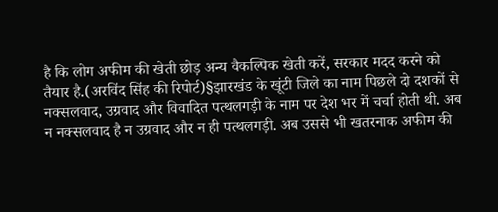है कि लोग अफीम की खेती छोड़ अन्य वैकल्पिक खेती करें, सरकार मदद करने को तैयार है.(अरविंद सिंह की रिपोर्ट)§झारखंड के खूंटी जिले का नाम पिछले दो दशकों से नक्सलवाद, उग्रवाद और विवादित पत्थलगड़ी के नाम पर देश भर में चर्चा होती थी. अब न नक्सलवाद है न उग्रवाद और न ही पत्थलगड़ी. अब उससे भी खतरनाक अफीम की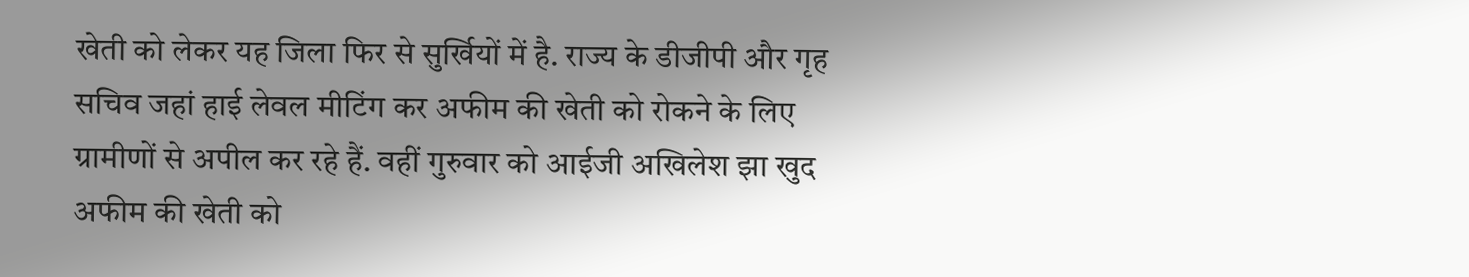खेती को लेकर यह जिला फिर से सुर्खियों में है. राज्य के डीजीपी और गृह सचिव जहां हाई लेवल मीटिंग कर अफीम की खेती को रोकने के लिए ग्रामीणों से अपील कर रहे हैं. वहीं गुरुवार को आईजी अखिलेश झा खुद अफीम की खेती को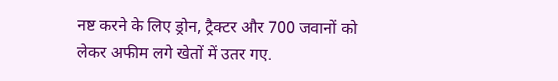नष्ट करने के लिए ड्रोन, ट्रैक्टर और 700 जवानों को लेकर अफीम लगे खेतों में उतर गए.